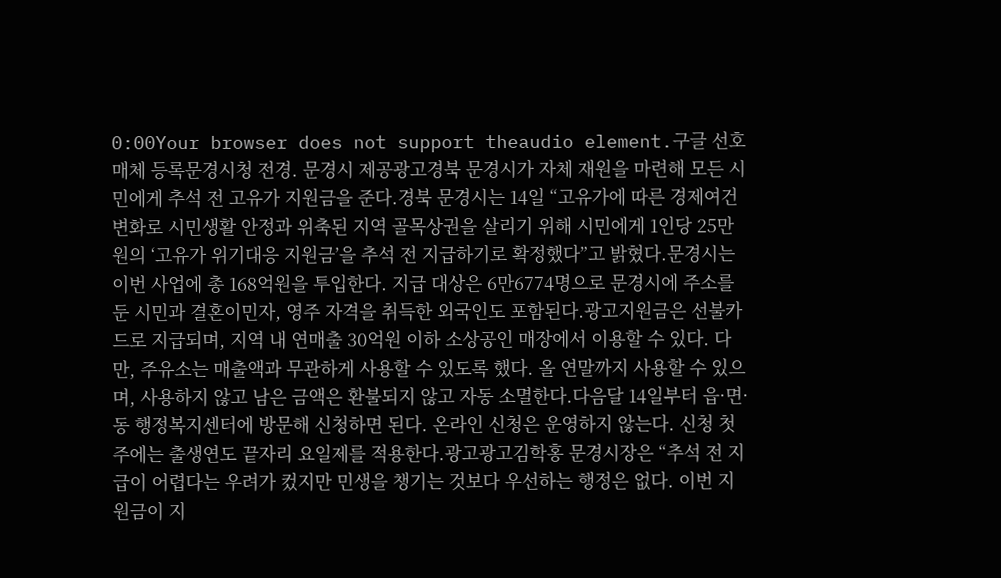0:00Your browser does not support theaudio element.구글 선호 매체 등록문경시청 전경. 문경시 제공광고경북 문경시가 자체 재원을 마련해 모든 시민에게 추석 전 고유가 지원금을 준다.경북 문경시는 14일 “고유가에 따른 경제여건 변화로 시민생활 안정과 위축된 지역 골목상권을 살리기 위해 시민에게 1인당 25만원의 ‘고유가 위기대응 지원금’을 추석 전 지급하기로 확정했다”고 밝혔다.문경시는 이번 사업에 총 168억원을 투입한다. 지급 대상은 6만6774명으로 문경시에 주소를 둔 시민과 결혼이민자, 영주 자격을 취득한 외국인도 포함된다.광고지원금은 선불카드로 지급되며, 지역 내 연매출 30억원 이하 소상공인 매장에서 이용할 수 있다. 다만, 주유소는 매출액과 무관하게 사용할 수 있도록 했다. 올 연말까지 사용할 수 있으며, 사용하지 않고 남은 금액은 환불되지 않고 자동 소멸한다.다음달 14일부터 읍·면·동 행정복지센터에 방문해 신청하면 된다. 온라인 신청은 운영하지 않는다. 신청 첫 주에는 출생연도 끝자리 요일제를 적용한다.광고광고김학홍 문경시장은 “추석 전 지급이 어렵다는 우려가 컸지만 민생을 챙기는 것보다 우선하는 행정은 없다. 이번 지원금이 지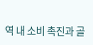역 내 소비 촉진과 골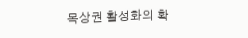목상권 활성화의 확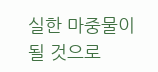실한 마중물이 될 것으로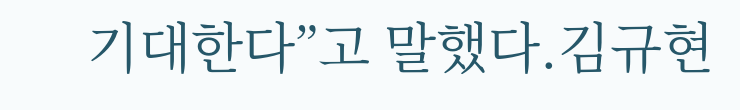기대한다”고 말했다.김규현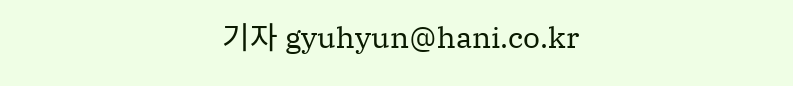기자 gyuhyun@hani.co.kr